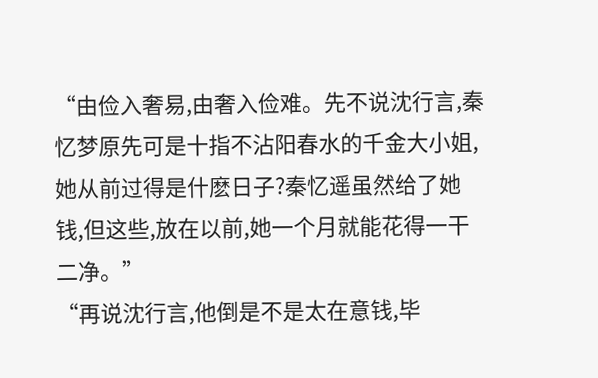“由俭入奢易,由奢入俭难。先不说沈行言,秦忆梦原先可是十指不沾阳春水的千金大小姐,她从前过得是什麽日子?秦忆遥虽然给了她钱,但这些,放在以前,她一个月就能花得一干二净。”
“再说沈行言,他倒是不是太在意钱,毕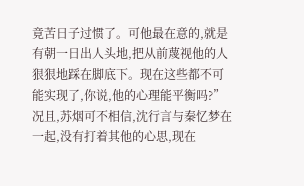竟苦日子过惯了。可他最在意的,就是有朝一日出人头地,把从前蔑视他的人狠狠地踩在脚底下。现在这些都不可能实现了,你说,他的心理能平衡吗?”
况且,苏烟可不相信,沈行言与秦忆梦在一起,没有打着其他的心思,现在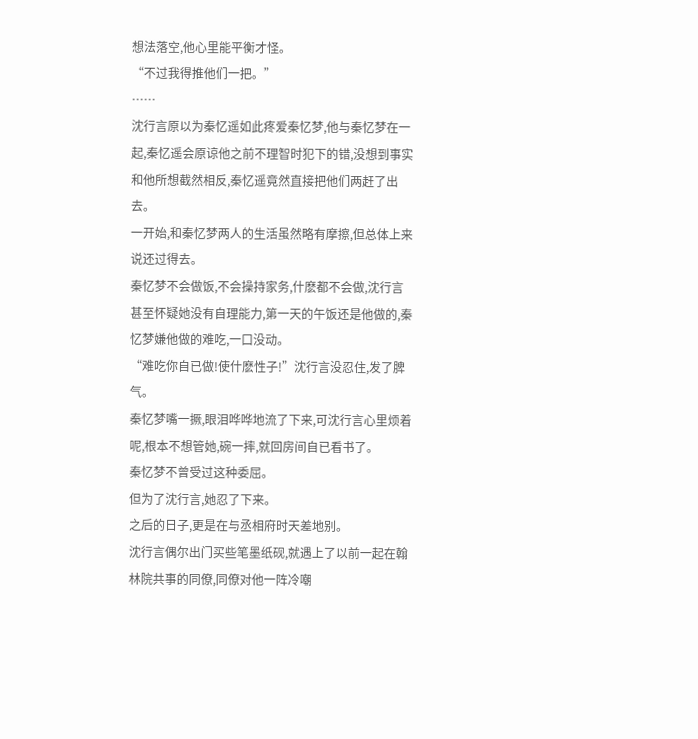想法落空,他心里能平衡才怪。
“不过我得推他们一把。”
……
沈行言原以为秦忆遥如此疼爱秦忆梦,他与秦忆梦在一起,秦忆遥会原谅他之前不理智时犯下的错,没想到事实和他所想截然相反,秦忆遥竟然直接把他们两赶了出去。
一开始,和秦忆梦两人的生活虽然略有摩擦,但总体上来说还过得去。
秦忆梦不会做饭,不会操持家务,什麽都不会做,沈行言甚至怀疑她没有自理能力,第一天的午饭还是他做的,秦忆梦嫌他做的难吃,一口没动。
“难吃你自已做!使什麽性子!”沈行言没忍住,发了脾气。
秦忆梦嘴一撅,眼泪哗哗地流了下来,可沈行言心里烦着呢,根本不想管她,碗一摔,就回房间自已看书了。
秦忆梦不曾受过这种委屈。
但为了沈行言,她忍了下来。
之后的日子,更是在与丞相府时天差地别。
沈行言偶尔出门买些笔墨纸砚,就遇上了以前一起在翰林院共事的同僚,同僚对他一阵冷嘲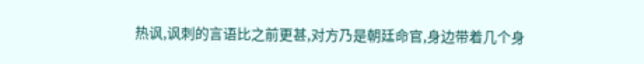热讽,讽刺的言语比之前更甚,对方乃是朝廷命官,身边带着几个身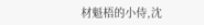材魁梧的小侍,沈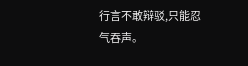行言不敢辩驳,只能忍气吞声。